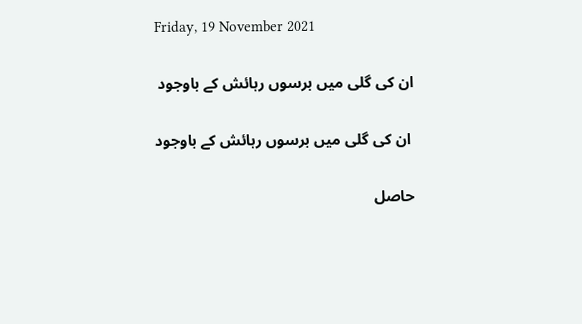Friday, 19 November 2021

ان کی گلی میں برسوں رہائش کے باوجود

 ان کی گلی میں برسوں رہائش کے باوجود

حاصل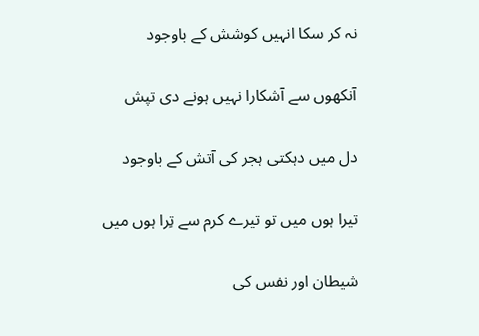نہ کر سکا انہیں کوشش کے باوجود

آنکھوں سے آشکارا نہیں ہونے دی تپش

دل میں دہکتی ہجر کی آتش کے باوجود

تیرا ہوں میں تو تیرے کرم سے تِرا ہوں میں

شیطان اور نفس کی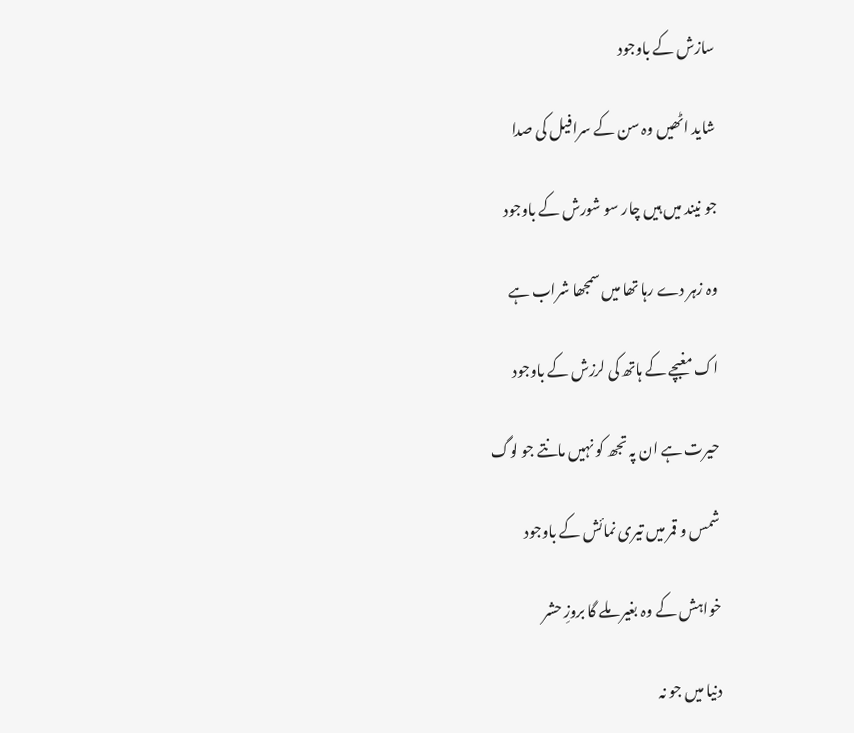سازش کے باوجود

شاید اٹھیں وہ سن کے سرافیل کی صدا

جو نیند میں ہیں چار سو شورش کے باوجود

وہ زہر دے رہا تھا میں سمجھا شراب ہے

اک مغبچے کے ہاتھ کی لرزش کے باوجود

حیرت ہے ان پہ تجھ کو نہیں مانتے جو لوگ

شمس و قمر میں تیری نمائش کے باوجود

خواہش کے وہ بغیر ملے گا بروزِ حشر

دنیا میں جو نہ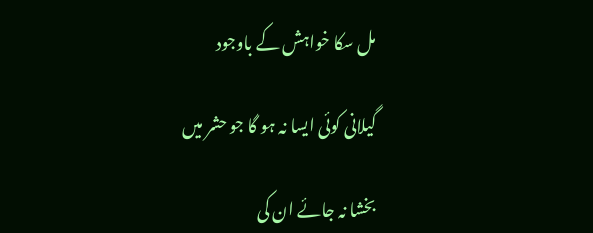مل سکا خواہش کے باوجود

گیلانی کوئی ایسا نہ ہو گا جو حشر میں

بخشا نہ جائے ان کی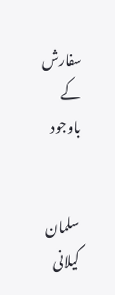سفارش کے باوجود


سلمان گیلانی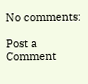No comments:

Post a Comment